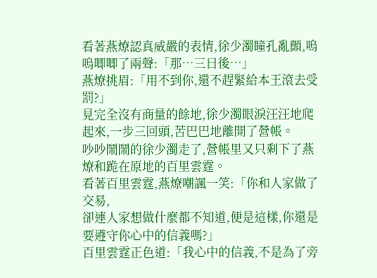看著燕燎認真威嚴的表情,徐少濁瞳孔亂顫,嗚嗚唧唧了兩聲:「那…三日後…」
燕燎挑眉:「用不到你,還不趕緊給本王滾去受罰?」
見完全沒有商量的餘地,徐少濁眼淚汪汪地爬起來,一步三回頭,苦巴巴地離開了營帳。
吵吵鬧鬧的徐少濁走了,營帳里又只剩下了燕燎和跪在原地的百里雲霆。
看著百里雲霆,燕燎嘲諷一笑:「你和人家做了交易,
卻連人家想做什麼都不知道,便是這樣,你還是要遵守你心中的信義嗎?」
百里雲霆正色道:「我心中的信義,不是為了旁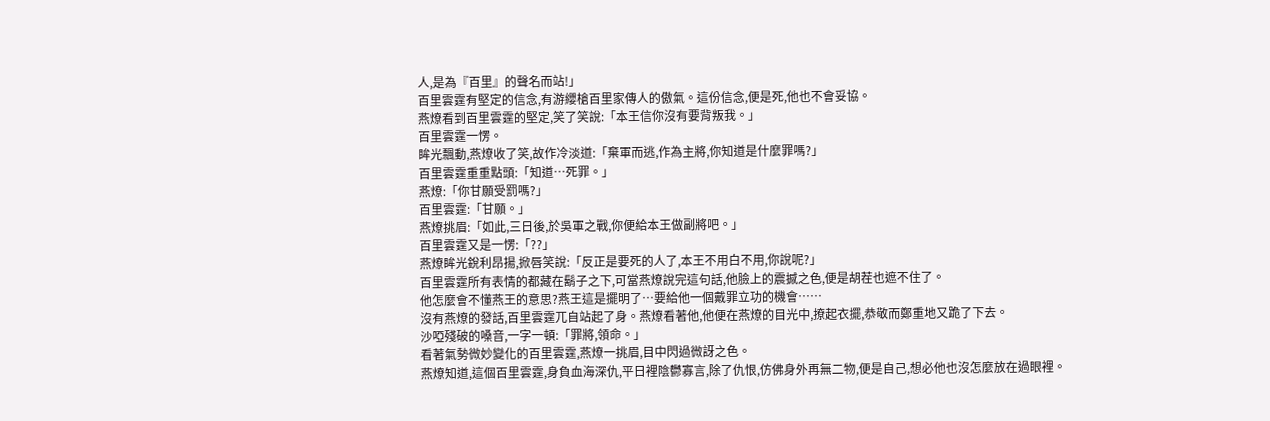人,是為『百里』的聲名而站!」
百里雲霆有堅定的信念,有游纓槍百里家傳人的傲氣。這份信念,便是死,他也不會妥協。
燕燎看到百里雲霆的堅定,笑了笑說:「本王信你沒有要背叛我。」
百里雲霆一愣。
眸光飄動,燕燎收了笑,故作冷淡道:「棄軍而逃,作為主將,你知道是什麼罪嗎?」
百里雲霆重重點頭:「知道…死罪。」
燕燎:「你甘願受罰嗎?」
百里雲霆:「甘願。」
燕燎挑眉:「如此,三日後,於吳軍之戰,你便給本王做副將吧。」
百里雲霆又是一愣:「??」
燕燎眸光銳利昂揚,掀唇笑說:「反正是要死的人了,本王不用白不用,你說呢?」
百里雲霆所有表情的都藏在鬍子之下,可當燕燎說完這句話,他臉上的震撼之色,便是胡茬也遮不住了。
他怎麼會不懂燕王的意思?燕王這是擺明了…要給他一個戴罪立功的機會……
沒有燕燎的發話,百里雲霆兀自站起了身。燕燎看著他,他便在燕燎的目光中,撩起衣擺,恭敬而鄭重地又跪了下去。
沙啞殘破的嗓音,一字一頓:「罪將,領命。」
看著氣勢微妙變化的百里雲霆,燕燎一挑眉,目中閃過微訝之色。
燕燎知道,這個百里雲霆,身負血海深仇,平日裡陰鬱寡言,除了仇恨,仿佛身外再無二物,便是自己,想必他也沒怎麼放在過眼裡。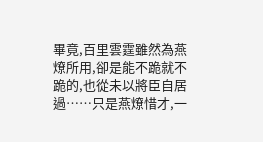畢竟,百里雲霆雖然為燕燎所用,卻是能不跪就不跪的,也從未以將臣自居過……只是燕燎惜才,一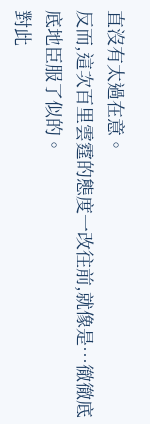直沒有太過在意。
反而,這次百里雲霆的態度一改往前,就像是…徹徹底底地臣服了似的。
對此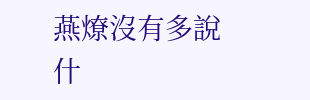燕燎沒有多說什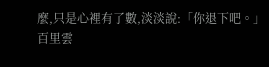麼,只是心裡有了數,淡淡說:「你退下吧。」
百里雲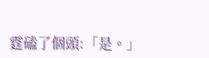霆磕了個頭:「是。」